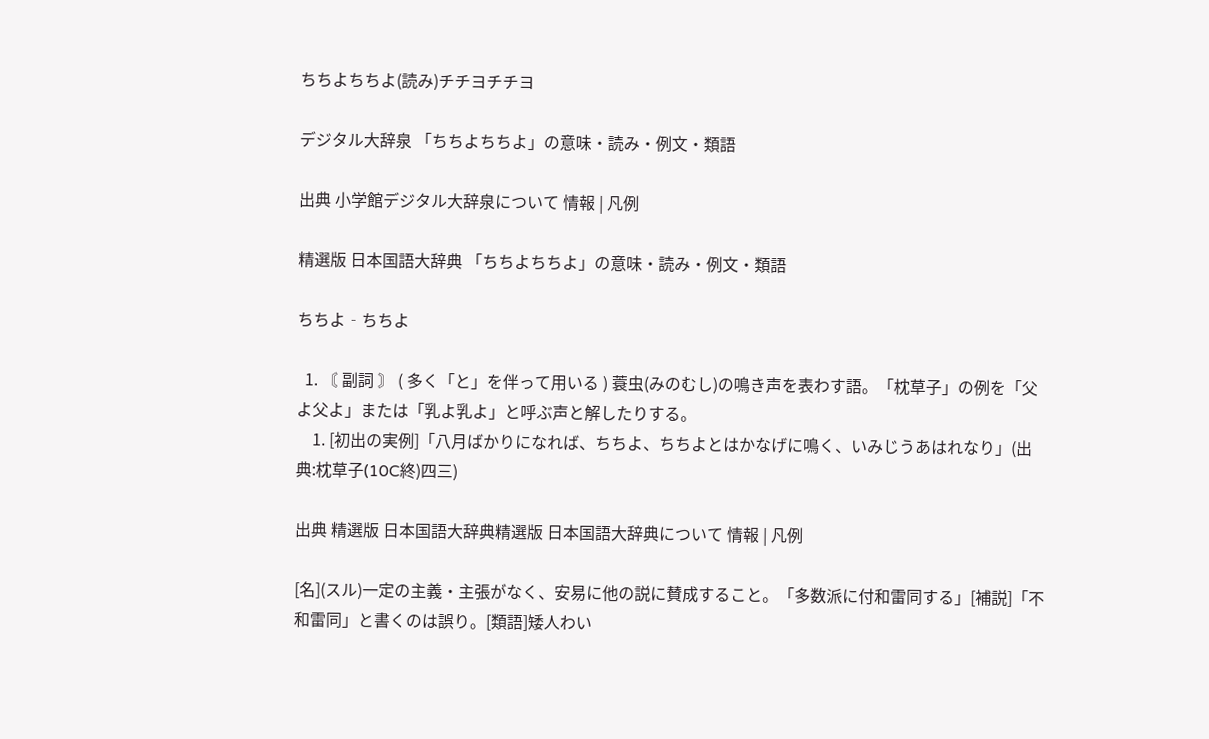ちちよちちよ(読み)チチヨチチヨ

デジタル大辞泉 「ちちよちちよ」の意味・読み・例文・類語

出典 小学館デジタル大辞泉について 情報 | 凡例

精選版 日本国語大辞典 「ちちよちちよ」の意味・読み・例文・類語

ちちよ‐ちちよ

  1. 〘 副詞 〙 ( 多く「と」を伴って用いる ) 蓑虫(みのむし)の鳴き声を表わす語。「枕草子」の例を「父よ父よ」または「乳よ乳よ」と呼ぶ声と解したりする。
    1. [初出の実例]「八月ばかりになれば、ちちよ、ちちよとはかなげに鳴く、いみじうあはれなり」(出典:枕草子(10C終)四三)

出典 精選版 日本国語大辞典精選版 日本国語大辞典について 情報 | 凡例

[名](スル)一定の主義・主張がなく、安易に他の説に賛成すること。「多数派に付和雷同する」[補説]「不和雷同」と書くのは誤り。[類語]矮人わい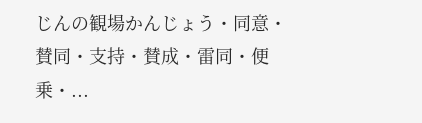じんの観場かんじょう・同意・賛同・支持・賛成・雷同・便乗・...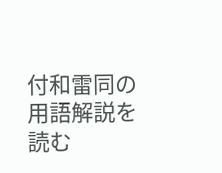付和雷同の用語解説を読む